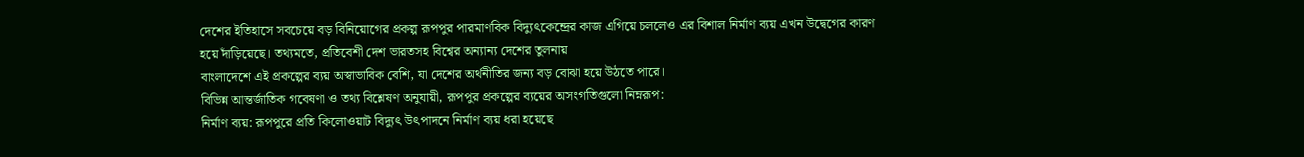দেশের ইতিহাসে সবচেয়ে বড় বিনিয়োগের প্রকল্প রূপপুর পারমাণবিক বিদ্যুৎকেন্দ্রের কাজ এগিয়ে চললেও এর বিশাল নির্মাণ ব্যয় এখন উদ্বেগের কারণ হয়ে দাঁড়িয়েছে। তথ্যমতে, প্রতিবেশী দেশ ভারতসহ বিশ্বের অন্যান্য দেশের তুলনায়
বাংলাদেশে এই প্রকল্পের ব্যয় অস্বাভাবিক বেশি, যা দেশের অর্থনীতির জন্য বড় বোঝা হয়ে উঠতে পারে।
বিভিন্ন আন্তর্জাতিক গবেষণা ও তথ্য বিশ্লেষণ অনুযায়ী, রূপপুর প্রকল্পের ব্যয়ের অসংগতিগুলো নিম্নরূপ:
নির্মাণ ব্যয়: রূপপুরে প্রতি কিলোওয়াট বিদ্যুৎ উৎপাদনে নির্মাণ ব্যয় ধরা হয়েছে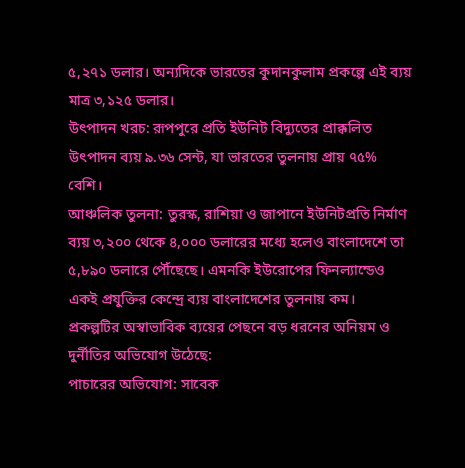৫,২৭১ ডলার। অন্যদিকে ভারতের কুদানকুলাম প্রকল্পে এই ব্যয় মাত্র ৩,১২৫ ডলার।
উৎপাদন খরচ: রূপপুরে প্রতি ইউনিট বিদ্যুতের প্রাক্কলিত উৎপাদন ব্যয় ৯.৩৬ সেন্ট, যা ভারতের তুলনায় প্রায় ৭৫% বেশি।
আঞ্চলিক তুলনা: তুরস্ক, রাশিয়া ও জাপানে ইউনিটপ্রতি নির্মাণ ব্যয় ৩,২০০ থেকে ৪,০০০ ডলারের মধ্যে হলেও বাংলাদেশে তা ৫,৮৯০ ডলারে পৌঁছেছে। এমনকি ইউরোপের ফিনল্যান্ডেও একই প্রযুক্তির কেন্দ্রে ব্যয় বাংলাদেশের তুলনায় কম।
প্রকল্পটির অস্বাভাবিক ব্যয়ের পেছনে বড় ধরনের অনিয়ম ও দুর্নীতির অভিযোগ উঠেছে:
পাচারের অভিযোগ: সাবেক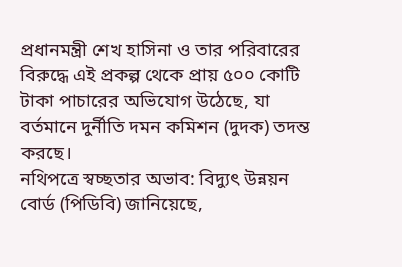প্রধানমন্ত্রী শেখ হাসিনা ও তার পরিবারের বিরুদ্ধে এই প্রকল্প থেকে প্রায় ৫০০ কোটি টাকা পাচারের অভিযোগ উঠেছে, যা বর্তমানে দুর্নীতি দমন কমিশন (দুদক) তদন্ত করছে।
নথিপত্রে স্বচ্ছতার অভাব: বিদ্যুৎ উন্নয়ন বোর্ড (পিডিবি) জানিয়েছে,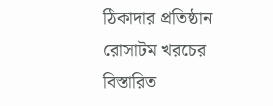ঠিকাদার প্রতিষ্ঠান রোসাটম খরচের বিস্তারিত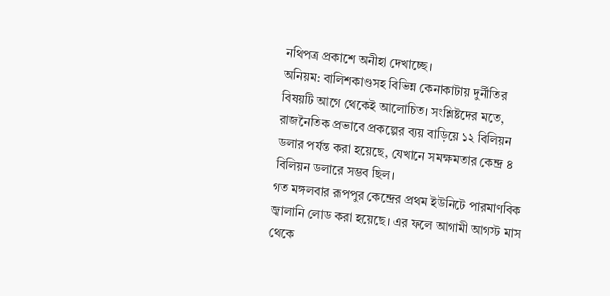নথিপত্র প্রকাশে অনীহা দেখাচ্ছে।
অনিয়ম: বালিশকাণ্ডসহ বিভিন্ন কেনাকাটায় দুর্নীতির বিষয়টি আগে থেকেই আলোচিত। সংশ্লিষ্টদের মতে, রাজনৈতিক প্রভাবে প্রকল্পের ব্যয় বাড়িয়ে ১২ বিলিয়ন ডলার পর্যন্ত করা হয়েছে, যেখানে সমক্ষমতার কেন্দ্র ৪ বিলিয়ন ডলারে সম্ভব ছিল।
গত মঙ্গলবার রূপপুর কেন্দ্রের প্রথম ইউনিটে পারমাণবিক জ্বালানি লোড করা হয়েছে। এর ফলে আগামী আগস্ট মাস থেকে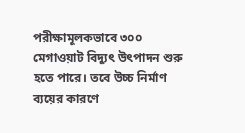পরীক্ষামূলকভাবে ৩০০ মেগাওয়াট বিদ্যুৎ উৎপাদন শুরু হতে পারে। তবে উচ্চ নির্মাণ ব্যয়ের কারণে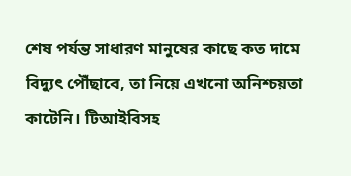শেষ পর্যন্ত সাধারণ মানুষের কাছে কত দামে বিদ্যুৎ পৌঁছাবে, তা নিয়ে এখনো অনিশ্চয়তা কাটেনি। টিআইবিসহ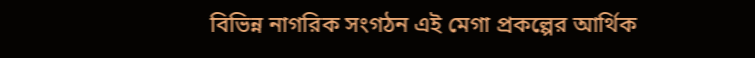বিভিন্ন নাগরিক সংগঠন এই মেগা প্রকল্পের আর্থিক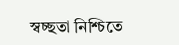স্বচ্ছতা নিশ্চিতে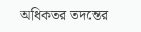অধিকতর তদন্তের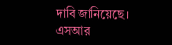দাবি জানিয়েছে।
এসআর